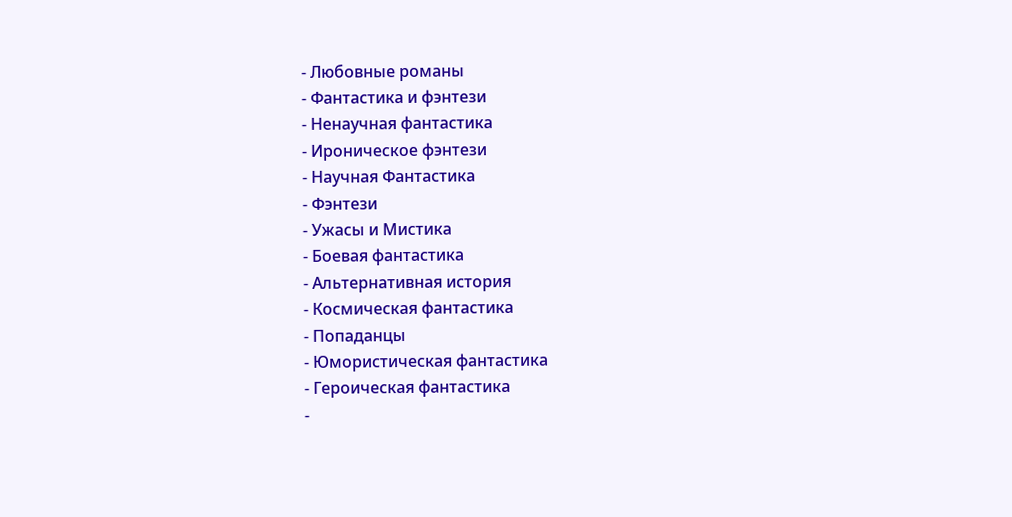- Любовные романы
- Фантастика и фэнтези
- Ненаучная фантастика
- Ироническое фэнтези
- Научная Фантастика
- Фэнтези
- Ужасы и Мистика
- Боевая фантастика
- Альтернативная история
- Космическая фантастика
- Попаданцы
- Юмористическая фантастика
- Героическая фантастика
-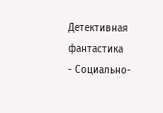Детективная фантастика
- Социально-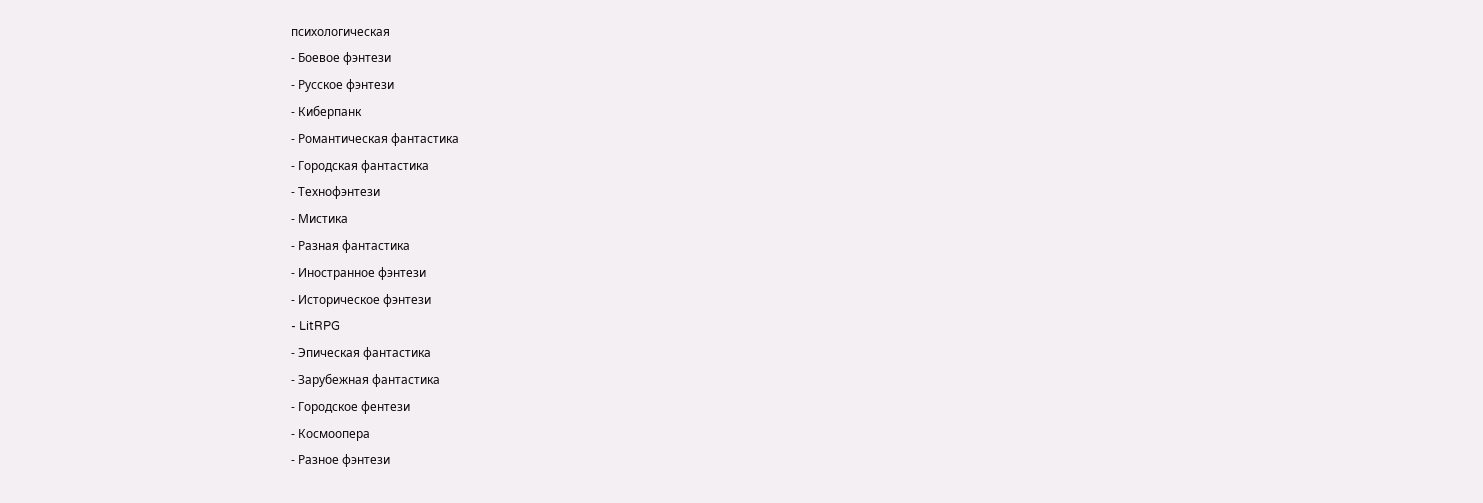психологическая
- Боевое фэнтези
- Русское фэнтези
- Киберпанк
- Романтическая фантастика
- Городская фантастика
- Технофэнтези
- Мистика
- Разная фантастика
- Иностранное фэнтези
- Историческое фэнтези
- LitRPG
- Эпическая фантастика
- Зарубежная фантастика
- Городское фентези
- Космоопера
- Разное фэнтези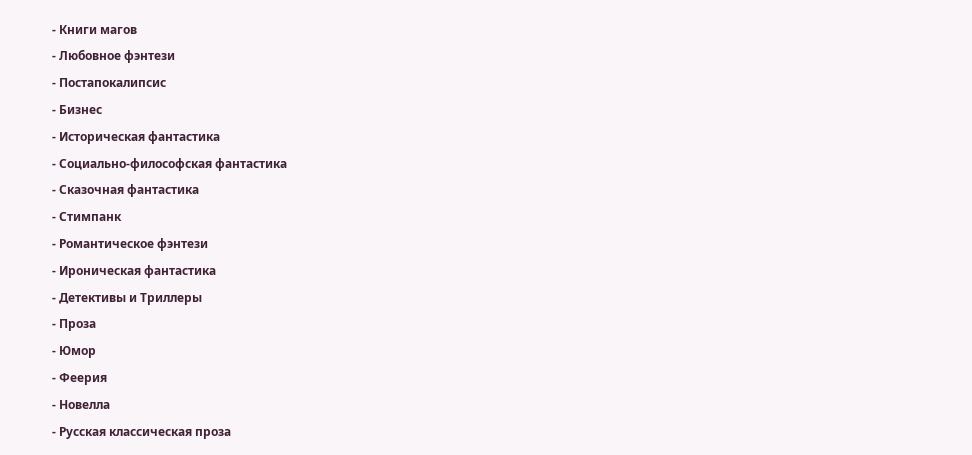- Книги магов
- Любовное фэнтези
- Постапокалипсис
- Бизнес
- Историческая фантастика
- Социально-философская фантастика
- Сказочная фантастика
- Стимпанк
- Романтическое фэнтези
- Ироническая фантастика
- Детективы и Триллеры
- Проза
- Юмор
- Феерия
- Новелла
- Русская классическая проза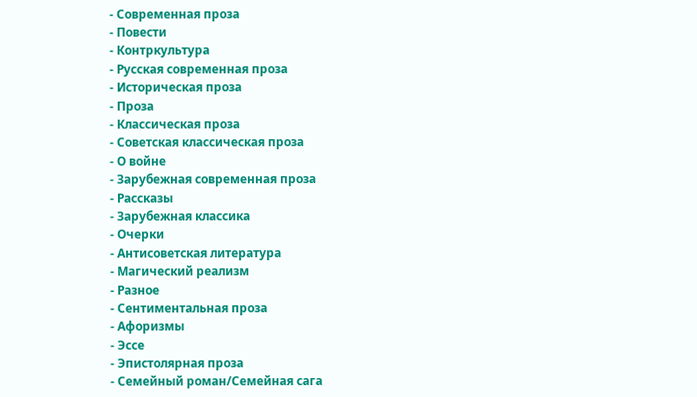- Современная проза
- Повести
- Контркультура
- Русская современная проза
- Историческая проза
- Проза
- Классическая проза
- Советская классическая проза
- О войне
- Зарубежная современная проза
- Рассказы
- Зарубежная классика
- Очерки
- Антисоветская литература
- Магический реализм
- Разное
- Сентиментальная проза
- Афоризмы
- Эссе
- Эпистолярная проза
- Семейный роман/Семейная сага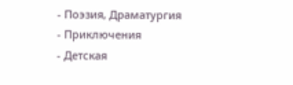- Поэзия, Драматургия
- Приключения
- Детская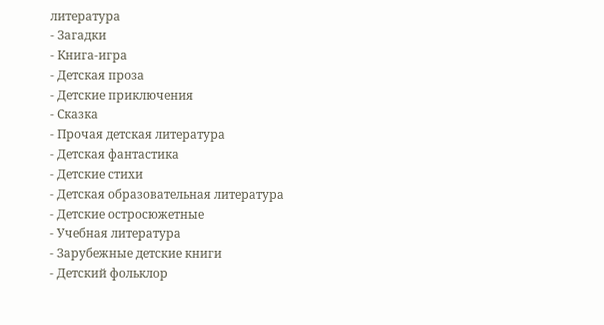литература
- Загадки
- Книга-игра
- Детская проза
- Детские приключения
- Сказка
- Прочая детская литература
- Детская фантастика
- Детские стихи
- Детская образовательная литература
- Детские остросюжетные
- Учебная литература
- Зарубежные детские книги
- Детский фольклор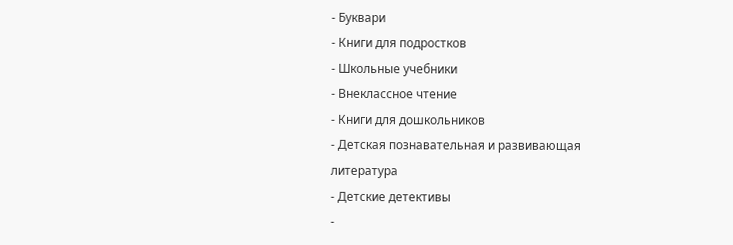- Буквари
- Книги для подростков
- Школьные учебники
- Внеклассное чтение
- Книги для дошкольников
- Детская познавательная и развивающая литература
- Детские детективы
-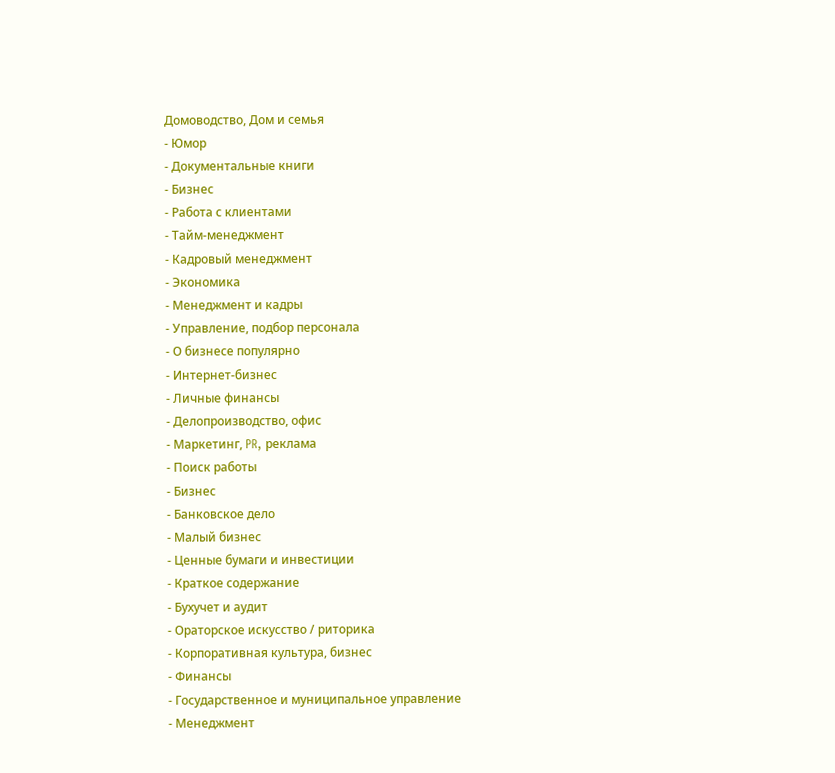Домоводство, Дом и семья
- Юмор
- Документальные книги
- Бизнес
- Работа с клиентами
- Тайм-менеджмент
- Кадровый менеджмент
- Экономика
- Менеджмент и кадры
- Управление, подбор персонала
- О бизнесе популярно
- Интернет-бизнес
- Личные финансы
- Делопроизводство, офис
- Маркетинг, PR, реклама
- Поиск работы
- Бизнес
- Банковское дело
- Малый бизнес
- Ценные бумаги и инвестиции
- Краткое содержание
- Бухучет и аудит
- Ораторское искусство / риторика
- Корпоративная культура, бизнес
- Финансы
- Государственное и муниципальное управление
- Менеджмент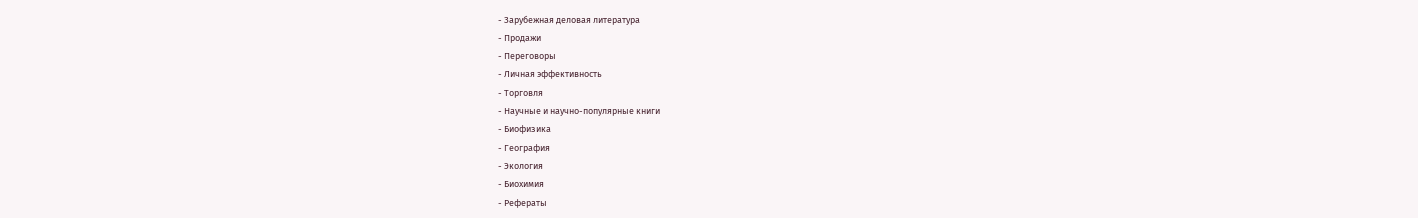- Зарубежная деловая литература
- Продажи
- Переговоры
- Личная эффективность
- Торговля
- Научные и научно-популярные книги
- Биофизика
- География
- Экология
- Биохимия
- Рефераты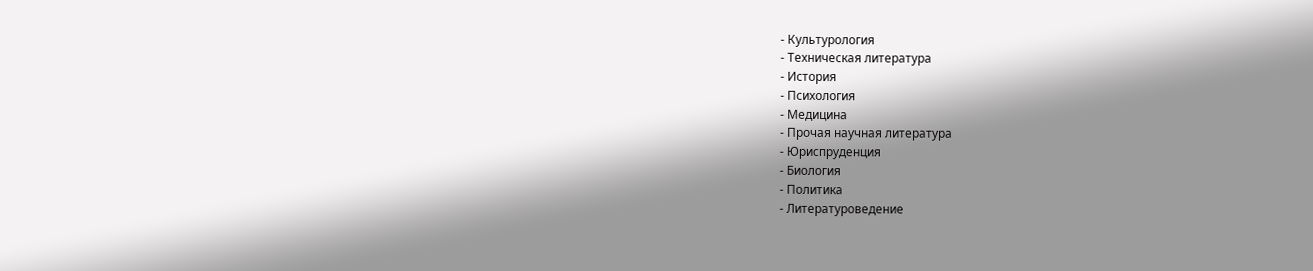- Культурология
- Техническая литература
- История
- Психология
- Медицина
- Прочая научная литература
- Юриспруденция
- Биология
- Политика
- Литературоведение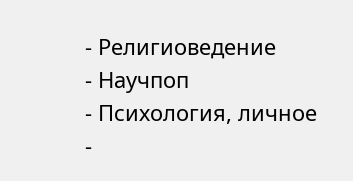- Религиоведение
- Научпоп
- Психология, личное
-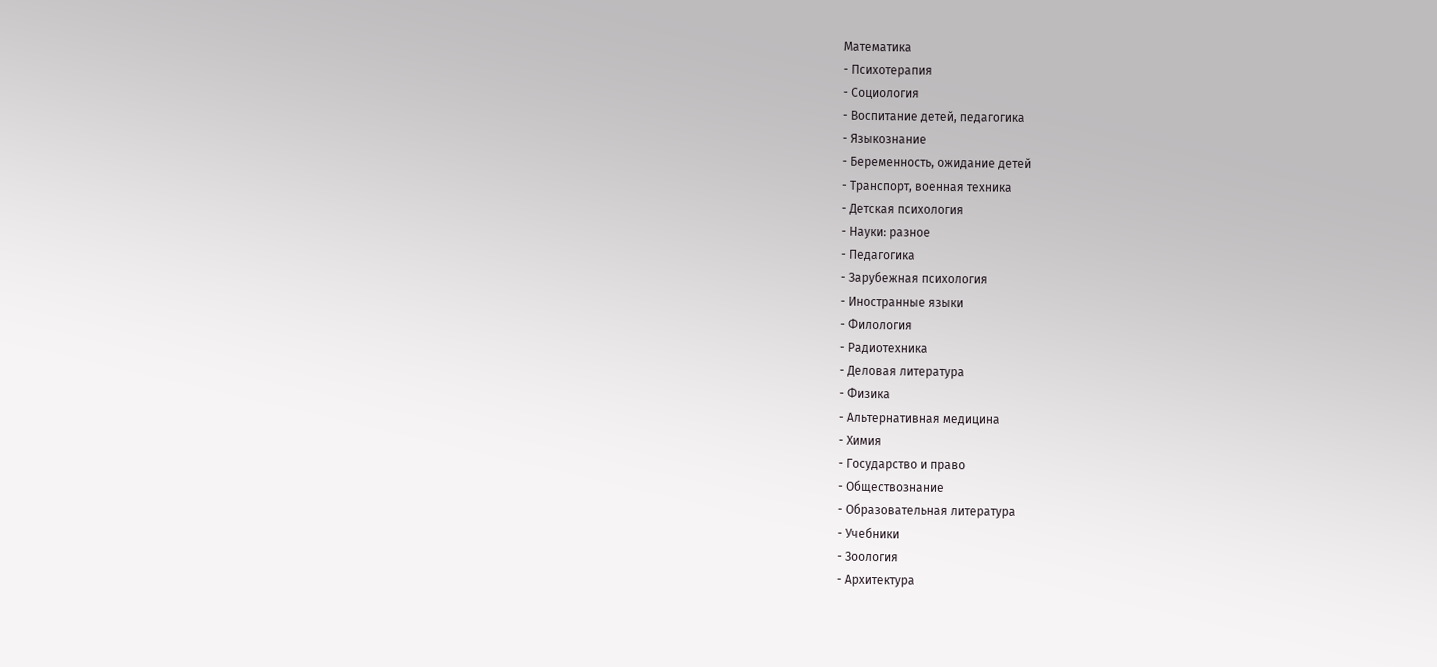Математика
- Психотерапия
- Социология
- Воспитание детей, педагогика
- Языкознание
- Беременность, ожидание детей
- Транспорт, военная техника
- Детская психология
- Науки: разное
- Педагогика
- Зарубежная психология
- Иностранные языки
- Филология
- Радиотехника
- Деловая литература
- Физика
- Альтернативная медицина
- Химия
- Государство и право
- Обществознание
- Образовательная литература
- Учебники
- Зоология
- Архитектура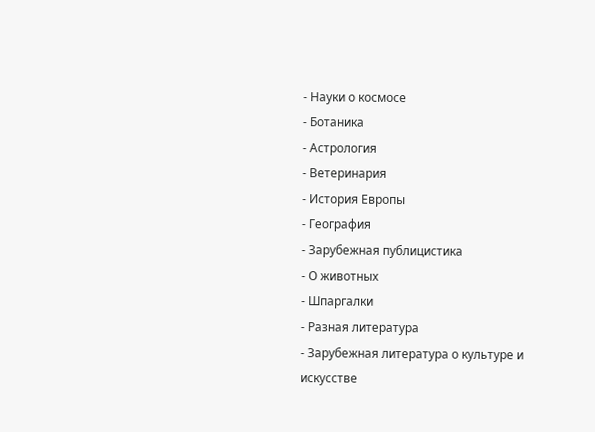- Науки о космосе
- Ботаника
- Астрология
- Ветеринария
- История Европы
- География
- Зарубежная публицистика
- О животных
- Шпаргалки
- Разная литература
- Зарубежная литература о культуре и искусстве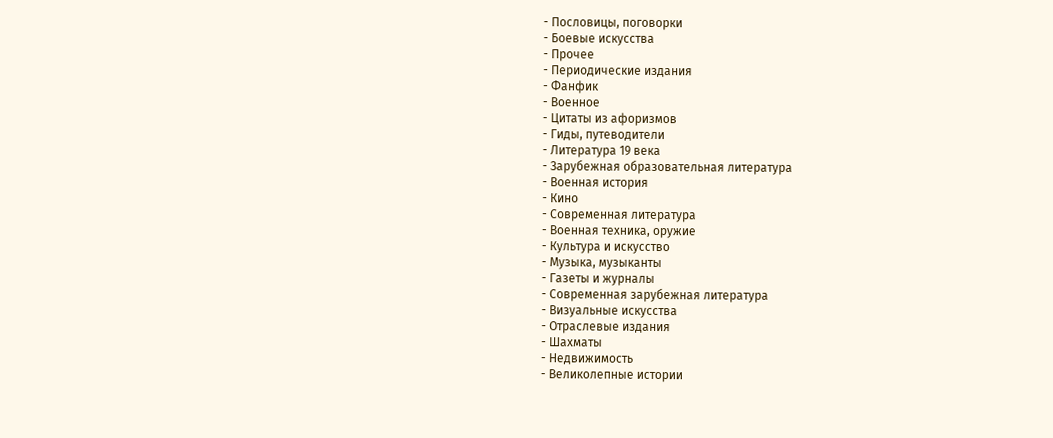- Пословицы, поговорки
- Боевые искусства
- Прочее
- Периодические издания
- Фанфик
- Военное
- Цитаты из афоризмов
- Гиды, путеводители
- Литература 19 века
- Зарубежная образовательная литература
- Военная история
- Кино
- Современная литература
- Военная техника, оружие
- Культура и искусство
- Музыка, музыканты
- Газеты и журналы
- Современная зарубежная литература
- Визуальные искусства
- Отраслевые издания
- Шахматы
- Недвижимость
- Великолепные истории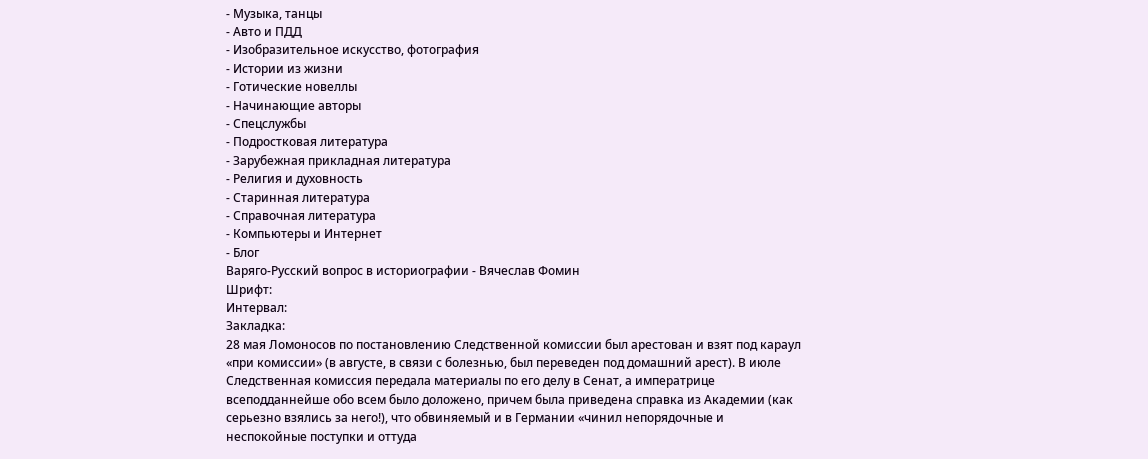- Музыка, танцы
- Авто и ПДД
- Изобразительное искусство, фотография
- Истории из жизни
- Готические новеллы
- Начинающие авторы
- Спецслужбы
- Подростковая литература
- Зарубежная прикладная литература
- Религия и духовность
- Старинная литература
- Справочная литература
- Компьютеры и Интернет
- Блог
Варяго-Русский вопрос в историографии - Вячеслав Фомин
Шрифт:
Интервал:
Закладка:
28 мая Ломоносов по постановлению Следственной комиссии был арестован и взят под караул «при комиссии» (в августе, в связи с болезнью, был переведен под домашний арест). В июле Следственная комиссия передала материалы по его делу в Сенат, а императрице всеподданнейше обо всем было доложено, причем была приведена справка из Академии (как серьезно взялись за него!), что обвиняемый и в Германии «чинил непорядочные и неспокойные поступки и оттуда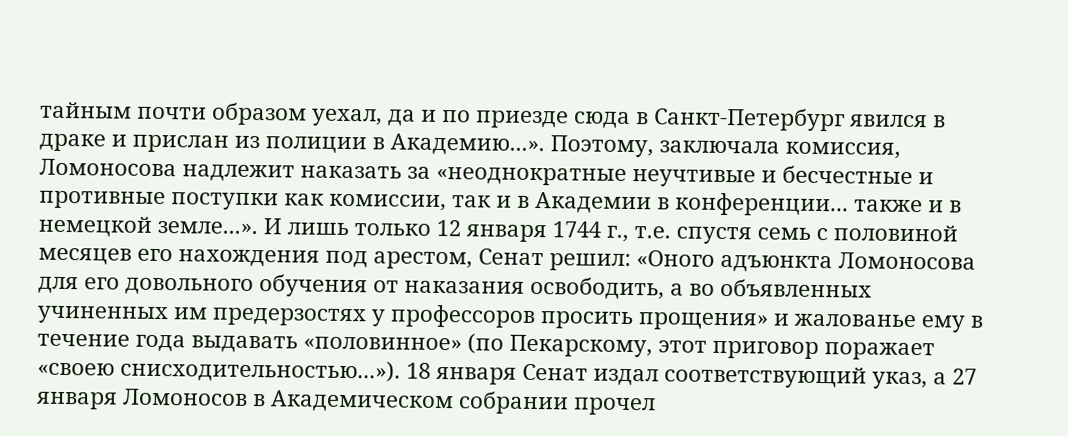тайным почти образом уехал, да и по приезде сюда в Санкт-Петербург явился в драке и прислан из полиции в Академию...». Поэтому, заключала комиссия, Ломоносова надлежит наказать за «неоднократные неучтивые и бесчестные и противные поступки как комиссии, так и в Академии в конференции... также и в немецкой земле...». И лишь только 12 января 1744 г., т.е. спустя семь с половиной месяцев его нахождения под арестом, Сенат решил: «Оного адъюнкта Ломоносова для его довольного обучения от наказания освободить, а во объявленных учиненных им предерзостях у профессоров просить прощения» и жалованье ему в течение года выдавать «половинное» (по Пекарскому, этот приговор поражает «своею снисходительностью...»). 18 января Сенат издал соответствующий указ, а 27 января Ломоносов в Академическом собрании прочел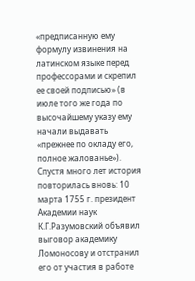«предписанную ему формулу извинения на латинском языке перед профессорами и скрепил ее своей подписью» (в июле того же года по высочайшему указу ему начали выдавать «прежнее по окладу его, полное жалованье»).
Спустя много лет история повторилась вновь: 10 марта 1755 г. президент Академии наук К.Г.Разумовский объявил выговор академику Ломоносову и отстранил его от участия в работе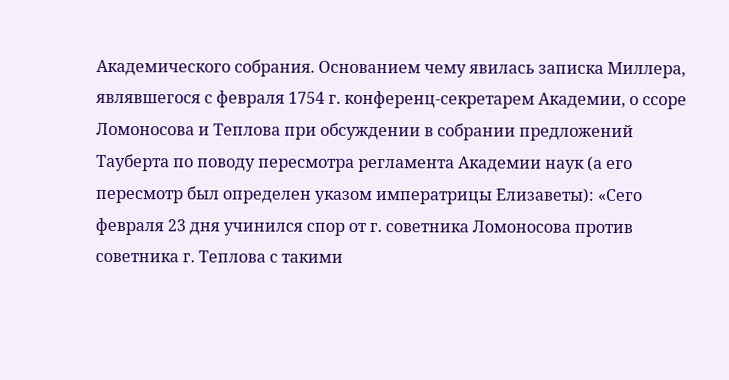Академического собрания. Основанием чему явилась записка Миллера, являвшегося с февраля 1754 г. конференц-секретарем Академии, о ссоре Ломоносова и Теплова при обсуждении в собрании предложений Тауберта по поводу пересмотра регламента Академии наук (а его пересмотр был определен указом императрицы Елизаветы): «Сего февраля 23 дня учинился спор от г. советника Ломоносова против советника г. Теплова с такими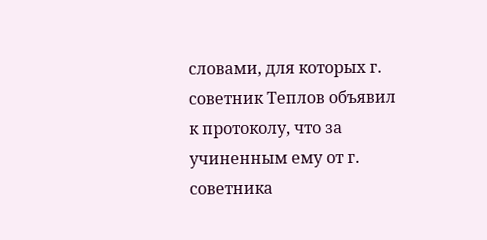словами, для которых г. советник Теплов объявил к протоколу, что за учиненным ему от г. советника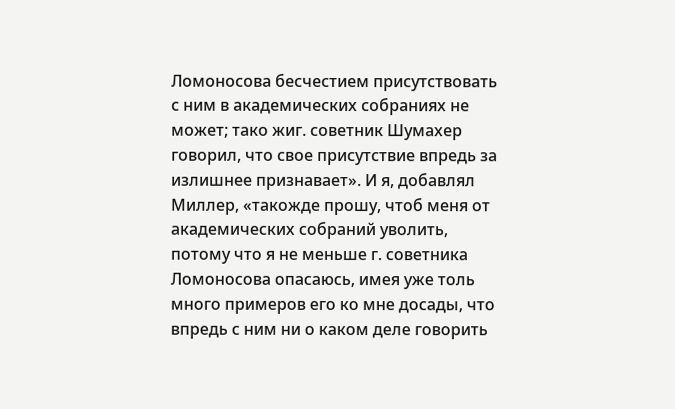Ломоносова бесчестием присутствовать с ним в академических собраниях не может; тако жиг. советник Шумахер говорил, что свое присутствие впредь за излишнее признавает». И я, добавлял Миллер, «такожде прошу, чтоб меня от академических собраний уволить, потому что я не меньше г. советника Ломоносова опасаюсь, имея уже толь много примеров его ко мне досады, что впредь с ним ни о каком деле говорить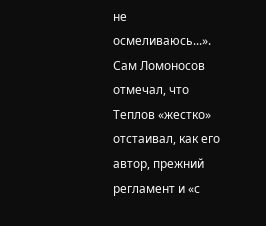не осмеливаюсь...».
Сам Ломоносов отмечал, что Теплов «жестко» отстаивал, как его автор, прежний регламент и «с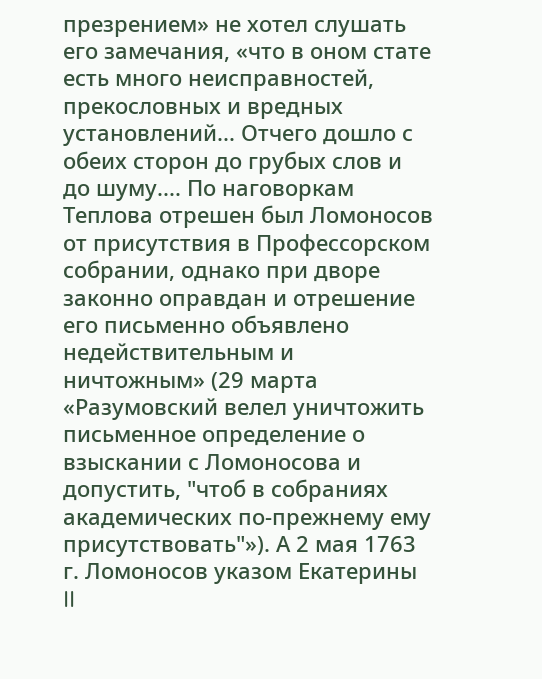презрением» не хотел слушать его замечания, «что в оном стате есть много неисправностей, прекословных и вредных установлений... Отчего дошло с обеих сторон до грубых слов и до шуму.... По наговоркам Теплова отрешен был Ломоносов от присутствия в Профессорском собрании, однако при дворе законно оправдан и отрешение его письменно объявлено недействительным и ничтожным» (29 марта «Разумовский велел уничтожить письменное определение о взыскании с Ломоносова и допустить, "чтоб в собраниях академических по-прежнему ему присутствовать"»). А 2 мая 1763 г. Ломоносов указом Екатерины II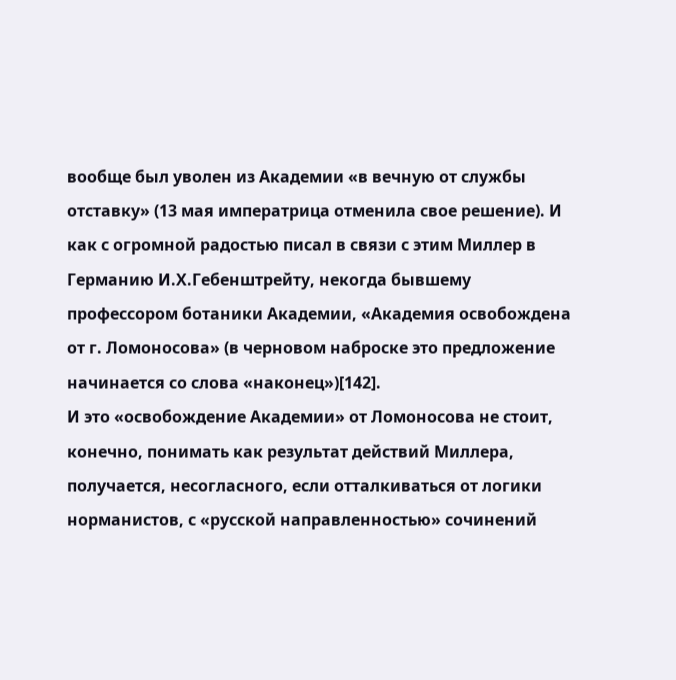вообще был уволен из Академии «в вечную от службы отставку» (13 мая императрица отменила свое решение). И как с огромной радостью писал в связи с этим Миллер в Германию И.Х.Гебенштрейту, некогда бывшему профессором ботаники Академии, «Академия освобождена от г. Ломоносова» (в черновом наброске это предложение начинается со слова «наконец»)[142].
И это «освобождение Академии» от Ломоносова не стоит, конечно, понимать как результат действий Миллера, получается, несогласного, если отталкиваться от логики норманистов, с «русской направленностью» сочинений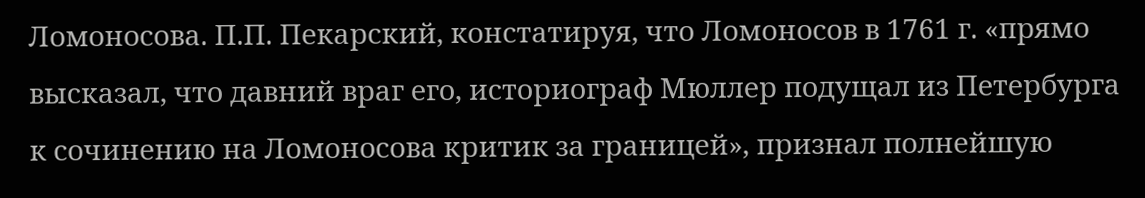Ломоносова. П.П. Пекарский, констатируя, что Ломоносов в 1761 г. «прямо высказал, что давний враг его, историограф Мюллер подущал из Петербурга к сочинению на Ломоносова критик за границей», признал полнейшую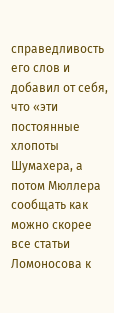справедливость его слов и добавил от себя, что «эти постоянные хлопоты Шумахера, а потом Мюллера сообщать как можно скорее все статьи Ломоносова к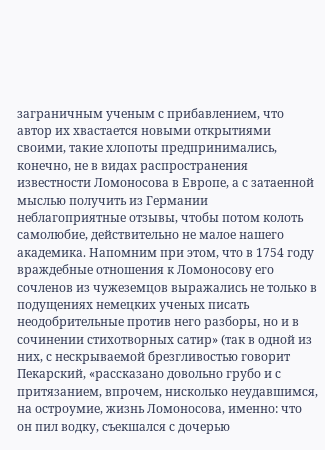заграничным ученым с прибавлением, что автор их хвастается новыми открытиями своими, такие хлопоты предпринимались, конечно, не в видах распространения известности Ломоносова в Европе, а с затаенной мыслью получить из Германии неблагоприятные отзывы, чтобы потом колоть самолюбие, действительно не малое нашего академика. Напомним при этом, что в 1754 году враждебные отношения к Ломоносову его сочленов из чужеземцов выражались не только в подущениях немецких ученых писать неодобрительные против него разборы, но и в сочинении стихотворных сатир» (так в одной из них, с нескрываемой брезгливостью говорит Пекарский, «рассказано довольно грубо и с притязанием, впрочем, нисколько неудавшимся, на остроумие, жизнь Ломоносова, именно: что он пил водку, съекшался с дочерью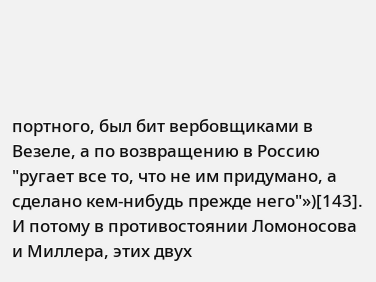портного, был бит вербовщиками в Везеле, а по возвращению в Россию "ругает все то, что не им придумано, а сделано кем-нибудь прежде него"»)[143].
И потому в противостоянии Ломоносова и Миллера, этих двух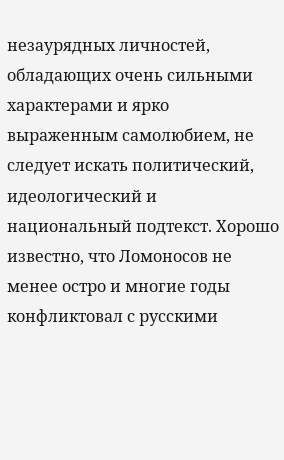незаурядных личностей, обладающих очень сильными характерами и ярко выраженным самолюбием, не следует искать политический, идеологический и национальный подтекст. Хорошо известно, что Ломоносов не менее остро и многие годы конфликтовал с русскими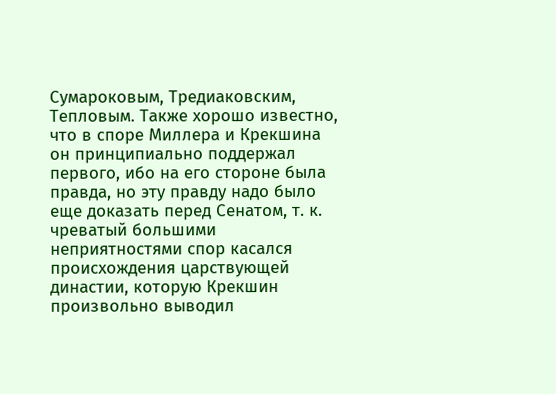Сумароковым, Тредиаковским, Тепловым. Также хорошо известно, что в споре Миллера и Крекшина он принципиально поддержал первого, ибо на его стороне была правда, но эту правду надо было еще доказать перед Сенатом, т. к. чреватый большими неприятностями спор касался происхождения царствующей династии, которую Крекшин произвольно выводил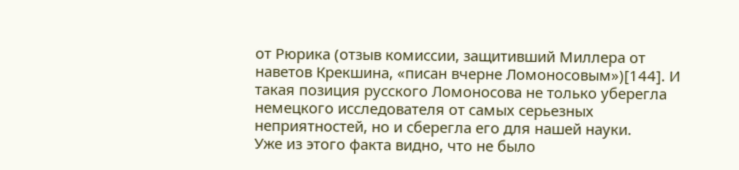от Рюрика (отзыв комиссии, защитивший Миллера от наветов Крекшина, «писан вчерне Ломоносовым»)[144]. И такая позиция русского Ломоносова не только уберегла немецкого исследователя от самых серьезных неприятностей, но и сберегла его для нашей науки.
Уже из этого факта видно, что не было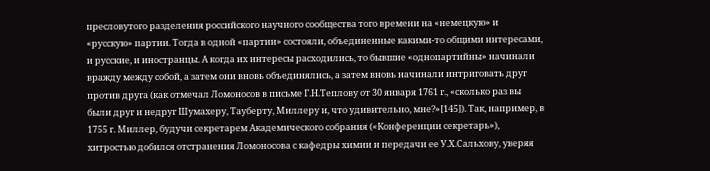пресловутого разделения российского научного сообщества того времени на «немецкую» и «русскую» партии. Тогда в одной «партии» состояли, объединенные какими-то общими интересами, и русские, и иностранцы. А когда их интересы расходились, то бывшие «однопартийны» начинали вражду между собой, а затем они вновь объединялись, а затем вновь начинали интриговать друг против друга (как отмечал Ломоносов в письме Г.Н.Теплову от 30 января 1761 г., «сколько раз вы были друг и недруг Шумахеру, Тауберту, Миллеру и, что удивительно, мне?»[145]). Так, например, в 1755 г. Миллер, будучи секретарем Академического собрания («Конференции секретарь»), хитростью добился отстранения Ломоносова с кафедры химии и передачи ее У.Х.Сальхову, уверяя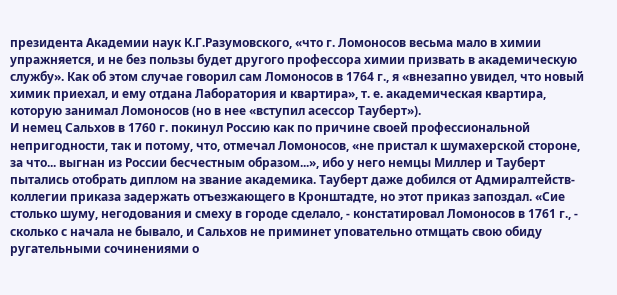президента Академии наук К.Г.Разумовского, «что г. Ломоносов весьма мало в химии упражняется, и не без пользы будет другого профессора химии призвать в академическую службу». Как об этом случае говорил сам Ломоносов в 1764 г., я «внезапно увидел, что новый химик приехал, и ему отдана Лаборатория и квартира», т. е. академическая квартира, которую занимал Ломоносов (но в нее «вступил асессор Тауберт»).
И немец Сальхов в 1760 г. покинул Россию как по причине своей профессиональной непригодности, так и потому, что, отмечал Ломоносов, «не пристал к шумахерской стороне, за что... выгнан из России бесчестным образом...», ибо у него немцы Миллер и Тауберт пытались отобрать диплом на звание академика. Тауберт даже добился от Адмиралтейств-коллегии приказа задержать отъезжающего в Кронштадте, но этот приказ запоздал. «Сие столько шуму, негодования и смеху в городе сделало, - констатировал Ломоносов в 1761 г., - сколько с начала не бывало, и Сальхов не приминет уповательно отмщать свою обиду ругательными сочинениями о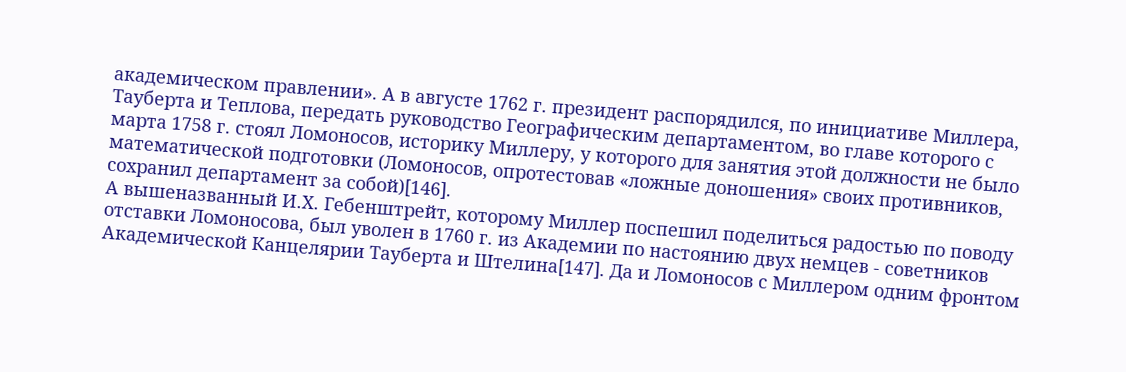академическом правлении». А в августе 1762 г. президент распорядился, по инициативе Миллера, Тауберта и Теплова, передать руководство Географическим департаментом, во главе которого с марта 1758 г. стоял Ломоносов, историку Миллеру, у которого для занятия этой должности не было математической подготовки (Ломоносов, опротестовав «ложные доношения» своих противников, сохранил департамент за собой)[146].
А вышеназванный И.Х. Гебенштрейт, которому Миллер поспешил поделиться радостью по поводу отставки Ломоносова, был уволен в 1760 г. из Академии по настоянию двух немцев - советников Академической Канцелярии Тауберта и Штелина[147]. Да и Ломоносов с Миллером одним фронтом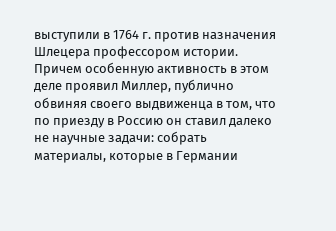выступили в 1764 г. против назначения Шлецера профессором истории. Причем особенную активность в этом деле проявил Миллер, публично обвиняя своего выдвиженца в том, что по приезду в Россию он ставил далеко не научные задачи: собрать материалы, которые в Германии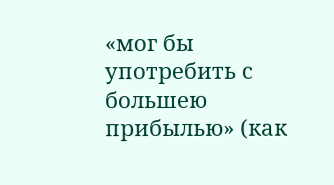«мог бы употребить с большею прибылью» (как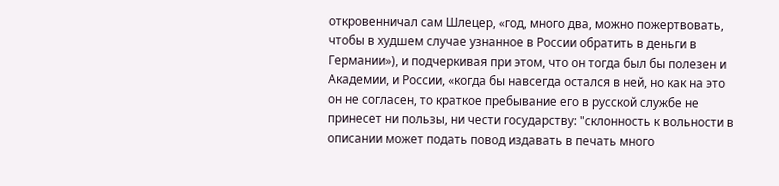откровенничал сам Шлецер, «год, много два, можно пожертвовать, чтобы в худшем случае узнанное в России обратить в деньги в Германии»), и подчеркивая при этом, что он тогда был бы полезен и Академии, и России, «когда бы навсегда остался в ней, но как на это он не согласен, то краткое пребывание его в русской службе не принесет ни пользы, ни чести государству: "склонность к вольности в описании может подать повод издавать в печать много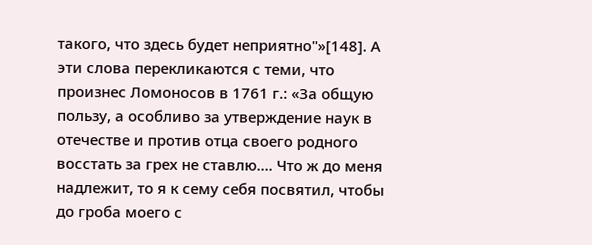такого, что здесь будет неприятно"»[148]. А эти слова перекликаются с теми, что произнес Ломоносов в 1761 г.: «За общую пользу, а особливо за утверждение наук в отечестве и против отца своего родного восстать за грех не ставлю.... Что ж до меня надлежит, то я к сему себя посвятил, чтобы до гроба моего с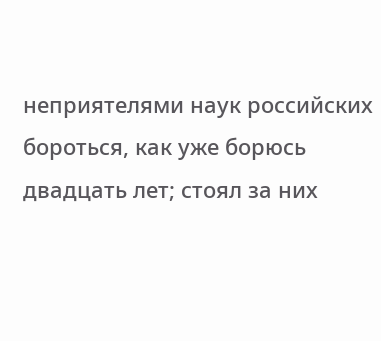неприятелями наук российских бороться, как уже борюсь двадцать лет; стоял за них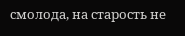смолода, на старость не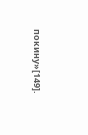покину»[149].